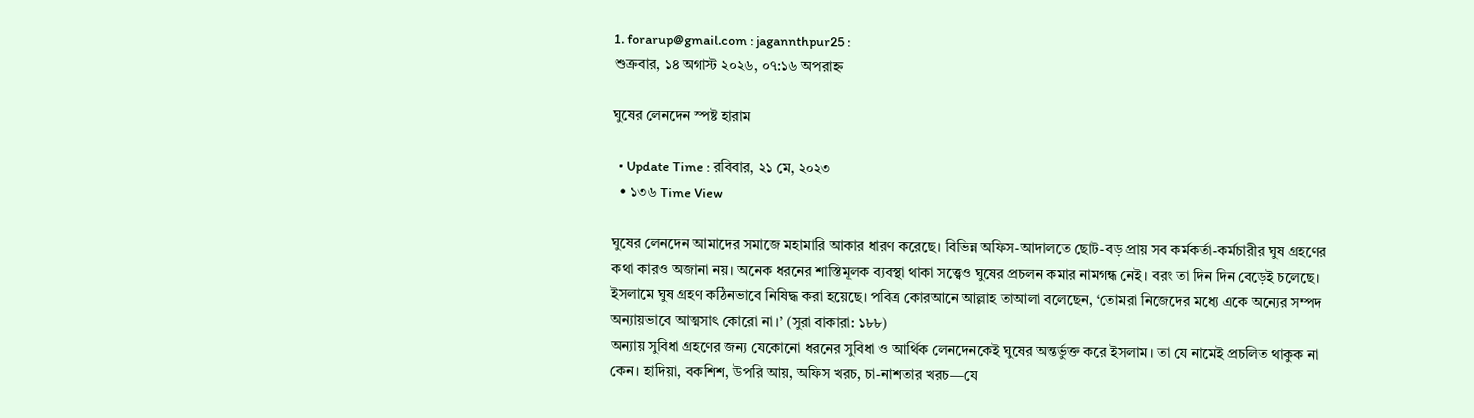1. forarup@gmail.com : jagannthpur25 :
শুক্রবার, ১৪ অগাস্ট ২০২৬, ০৭:১৬ অপরাহ্ন

ঘুষের লেনদেন স্পষ্ট হারাম

  • Update Time : রবিবার, ২১ মে, ২০২৩
  • ১৩৬ Time View

ঘুষের লেনদেন আমাদের সমাজে মহামারি আকার ধারণ করেছে। বিভিন্ন অফিস-আদালতে ছোট-বড় প্রায় সব কর্মকর্তা-কর্মচারীর ঘুষ গ্রহণের কথা কারও অজানা নয়। অনেক ধরনের শাস্তিমূলক ব্যবস্থা থাকা সত্ত্বেও ঘুষের প্রচলন কমার নামগন্ধ নেই। বরং তা দিন দিন বেড়েই চলেছে। ইসলামে ঘুষ গ্রহণ কঠিনভাবে নিষিদ্ধ করা হয়েছে। পবিত্র কোরআনে আল্লাহ তাআলা বলেছেন, ‘তোমরা নিজেদের মধ্যে একে অন্যের সম্পদ অন্যায়ভাবে আত্মসাৎ কোরো না।’ (সুরা বাকারা: ১৮৮)
অন্যায় সুবিধা গ্রহণের জন্য যেকোনো ধরনের সুবিধা ও আর্থিক লেনদেনকেই ঘুষের অন্তর্ভুক্ত করে ইসলাম। তা যে নামেই প্রচলিত থাকুক না কেন। হাদিয়া, বকশিশ, উপরি আয়, অফিস খরচ, চা-নাশতার খরচ—যে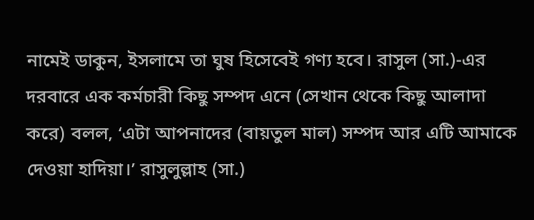নামেই ডাকুন, ইসলামে তা ঘুষ হিসেবেই গণ্য হবে। রাসুল (সা.)-এর দরবারে এক কর্মচারী কিছু সম্পদ এনে (সেখান থেকে কিছু আলাদা করে) বলল, ‘এটা আপনাদের (বায়তুল মাল) সম্পদ আর এটি আমাকে দেওয়া হাদিয়া।’ রাসুলুল্লাহ (সা.)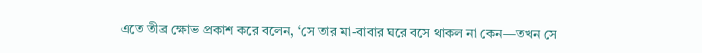এতে তীব্র ক্ষোভ প্রকাশ করে বলেন, ‘সে তার মা-বাবার ঘরে বসে থাকল না কেন—তখন সে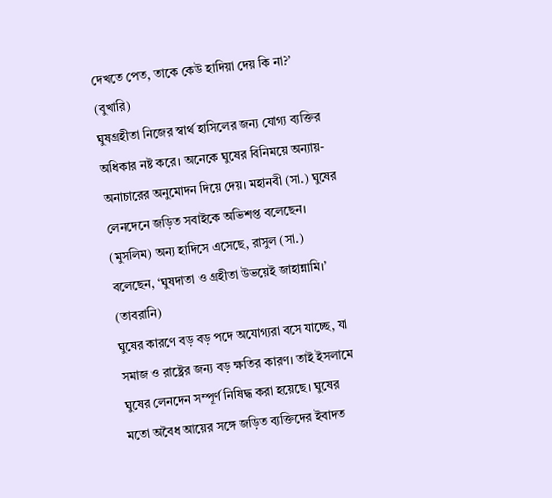দেখতে পেত, তাকে কেউ হাদিয়া দেয় কি না?’ (বুখারি)
ঘুষগ্রহীতা নিজের স্বার্থ হাসিলের জন্য যোগ্য ব্যক্তির অধিকার নষ্ট করে। অনেকে ঘুষের বিনিময়ে অন্যায়-অনাচারের অনুমোদন দিয়ে দেয়। মহানবী (সা.) ঘুষের লেনদেনে জড়িত সবাইকে অভিশপ্ত বলেছেন। (মুসলিম) অন্য হাদিসে এসেছে, রাসুল (সা.) বলেছেন, ‘ঘুষদাতা ও গ্রহীতা উভয়েই জাহান্নামি।’ (তাবরানি)
ঘুষের কারণে বড় বড় পদে অযোগ্যরা বসে যাচ্ছে, যা সমাজ ও রাষ্ট্রের জন্য বড় ক্ষতির কারণ। তাই ইসলামে ঘুষের লেনদেন সম্পূর্ণ নিষিদ্ধ করা হয়েছে। ঘুষের মতো অবৈধ আয়ের সঙ্গে জড়িত ব্যক্তিদের ইবাদত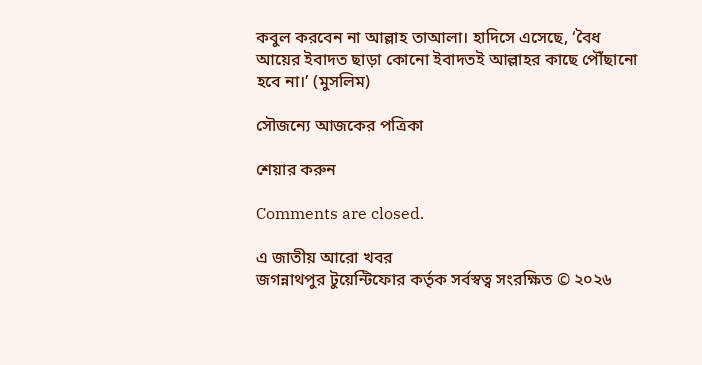কবুল করবেন না আল্লাহ তাআলা। হাদিসে এসেছে, ‘বৈধ আয়ের ইবাদত ছাড়া কোনো ইবাদতই আল্লাহর কাছে পৌঁছানো হবে না।’ (মুসলিম)

সৌজন্যে আজকের পত্রিকা

শেয়ার করুন

Comments are closed.

এ জাতীয় আরো খবর
জগন্নাথপুর টুয়েন্টিফোর কর্তৃক সর্বস্বত্ব সংরক্ষিত © ২০২৬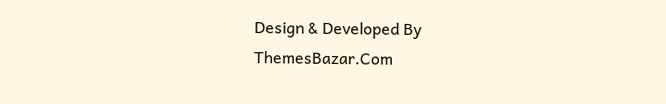Design & Developed By ThemesBazar.Com